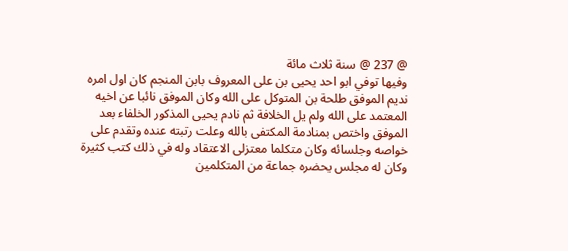@ 237 @ سنة ثلاث مائة
وفيها توفي ابو احد يحيى بن على المعروف بابن المنجم كان اول امره نديم الموفق طلحة بن المتوكل على الله وكان الموفق نائبا عن اخيه المعتمد على الله ولم يل الخلافة ثم نادم يحيى المذكور الخلفاء بعد الموفق واختص بمنادمة المكتفى بالله وعلت رتبته عنده وتقدم على خواصه وجلسائه وكان متكلما معتزلى الاعتقاد وله في ذلك كتب كثيرة وكان له مجلس يحضره جماعة من المتكلمين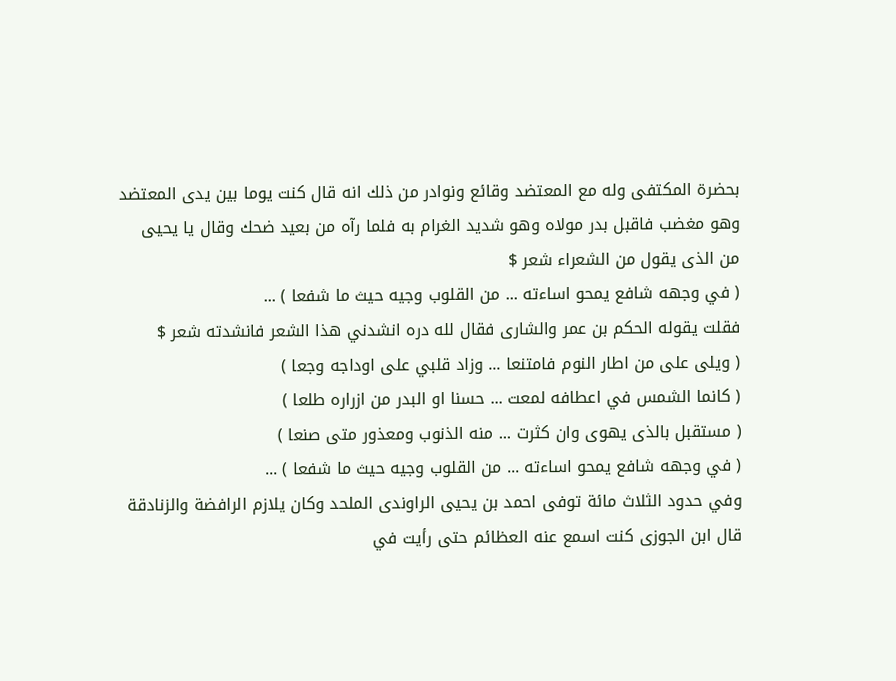بحضرة المكتفى وله مع المعتضد وقائع ونوادر من ذلك انه قال كنت يوما بين يدى المعتضد وهو مغضب فاقبل بدر مولاه وهو شديد الغرام به فلما رآه من بعيد ضحك وقال يا يحيى من الذى يقول من الشعراء شعر $
( في وجهه شافع يمحو اساءته ... من القلوب وجيه حيث ما شفعا ) ...
فقلت يقوله الحكم بن عمر والشارى فقال لله دره انشدني هذا الشعر فانشدته شعر $
( ويلى على من اطار النوم فامتنعا ... وزاد قلبي على اوداجه وجعا )
( كانما الشمس في اعطافه لمعت ... حسنا او البدر من ازراره طلعا )
( مستقبل بالذى يهوى وان كثرت ... منه الذنوب ومعذور متى صنعا )
( في وجهه شافع يمحو اساءته ... من القلوب وجيه حيث ما شفعا ) ...
وفي حدود الثلاث مائة توفى احمد بن يحيى الراوندى الملحد وكان يلازم الرافضة والزنادقة
قال ابن الجوزى كنت اسمع عنه العظائم حتى رأيت في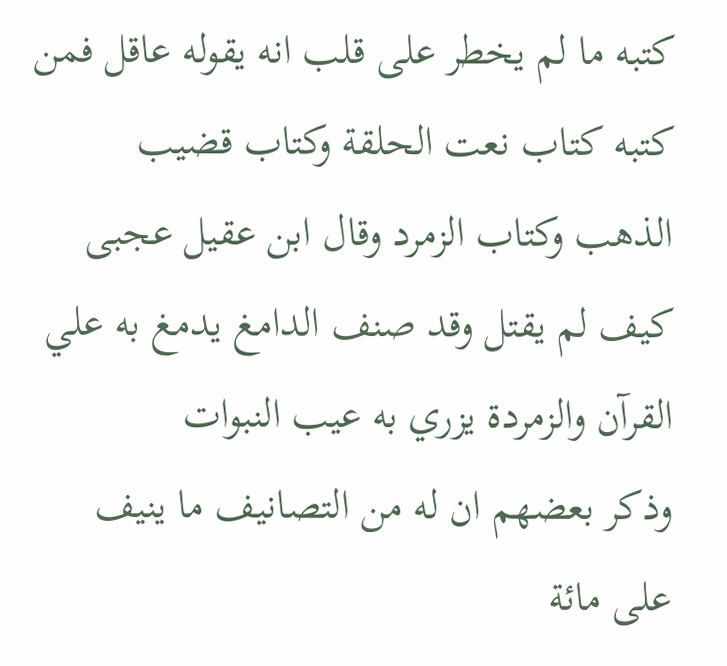كتبه ما لم يخطر على قلب انه يقوله عاقل فمن كتبه كتاب نعت الحلقة وكتاب قضيب الذهب وكتاب الزمرد وقال ابن عقيل عجبى كيف لم يقتل وقد صنف الدامغ يدمغ به علي القرآن والزمردة يزري به عيب النبوات
وذكر بعضهم ان له من التصانيف ما ينيف على مائة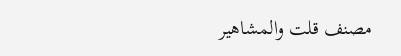مصنف قلت والمشاهير